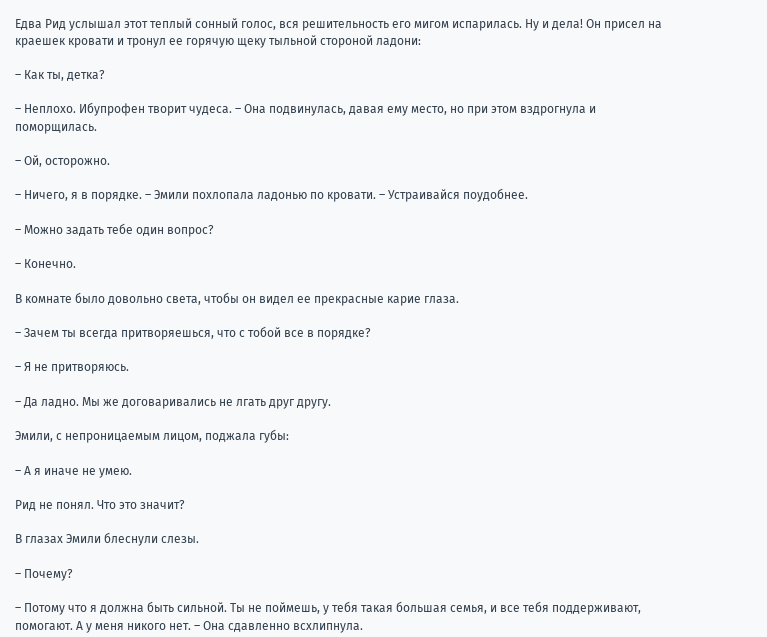Едва Рид услышал этот теплый сонный голос, вся решительность его мигом испарилась. Ну и дела! Он присел на краешек кровати и тронул ее горячую щеку тыльной стороной ладони:

– Как ты, детка?

– Неплохо. Ибупрофен творит чудеса. – Она подвинулась, давая ему место, но при этом вздрогнула и поморщилась.

– Ой, осторожно.

– Ничего, я в порядке. – Эмили похлопала ладонью по кровати. – Устраивайся поудобнее.

– Можно задать тебе один вопрос?

– Конечно.

В комнате было довольно света, чтобы он видел ее прекрасные карие глаза.

– Зачем ты всегда притворяешься, что с тобой все в порядке?

– Я не притворяюсь.

– Да ладно. Мы же договаривались не лгать друг другу.

Эмили, с непроницаемым лицом, поджала губы:

– А я иначе не умею.

Рид не понял. Что это значит?

В глазах Эмили блеснули слезы.

– Почему?

– Потому что я должна быть сильной. Ты не поймешь, у тебя такая большая семья, и все тебя поддерживают, помогают. А у меня никого нет. – Она сдавленно всхлипнула.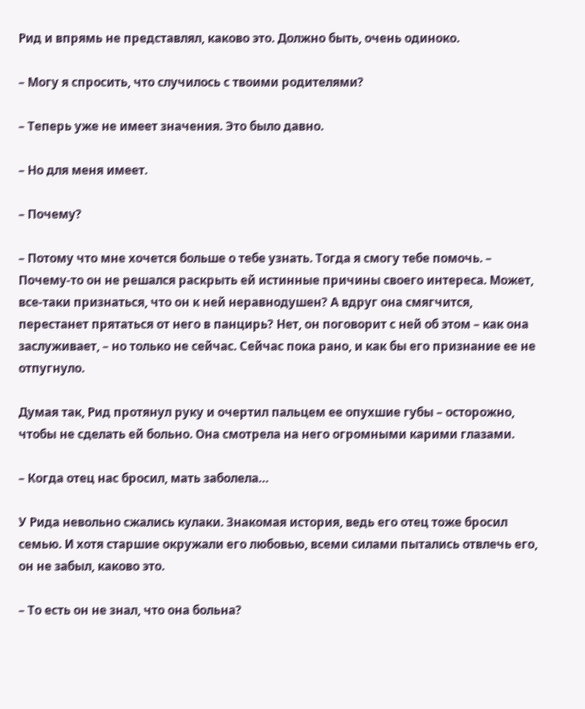Рид и впрямь не представлял, каково это. Должно быть, очень одиноко.

– Могу я спросить, что случилось с твоими родителями?

– Теперь уже не имеет значения. Это было давно.

– Но для меня имеет.

– Почему?

– Потому что мне хочется больше о тебе узнать. Тогда я смогу тебе помочь. – Почему-то он не решался раскрыть ей истинные причины своего интереса. Может, все-таки признаться, что он к ней неравнодушен? А вдруг она смягчится, перестанет прятаться от него в панцирь? Нет, он поговорит с ней об этом – как она заслуживает, – но только не сейчас. Сейчас пока рано, и как бы его признание ее не отпугнуло.

Думая так, Рид протянул руку и очертил пальцем ее опухшие губы – осторожно, чтобы не сделать ей больно. Она смотрела на него огромными карими глазами.

– Когда отец нас бросил, мать заболела…

У Рида невольно сжались кулаки. Знакомая история, ведь его отец тоже бросил семью. И хотя старшие окружали его любовью, всеми силами пытались отвлечь его, он не забыл, каково это.

– То есть он не знал, что она больна?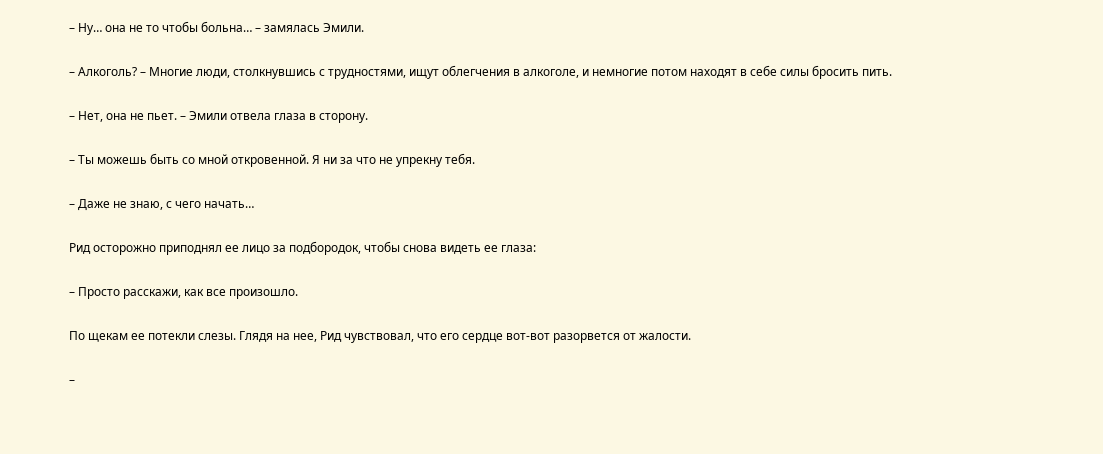– Ну… она не то чтобы больна… – замялась Эмили.

– Алкоголь? – Многие люди, столкнувшись с трудностями, ищут облегчения в алкоголе, и немногие потом находят в себе силы бросить пить.

– Нет, она не пьет. – Эмили отвела глаза в сторону.

– Ты можешь быть со мной откровенной. Я ни за что не упрекну тебя.

– Даже не знаю, с чего начать…

Рид осторожно приподнял ее лицо за подбородок, чтобы снова видеть ее глаза:

– Просто расскажи, как все произошло.

По щекам ее потекли слезы. Глядя на нее, Рид чувствовал, что его сердце вот-вот разорвется от жалости.

–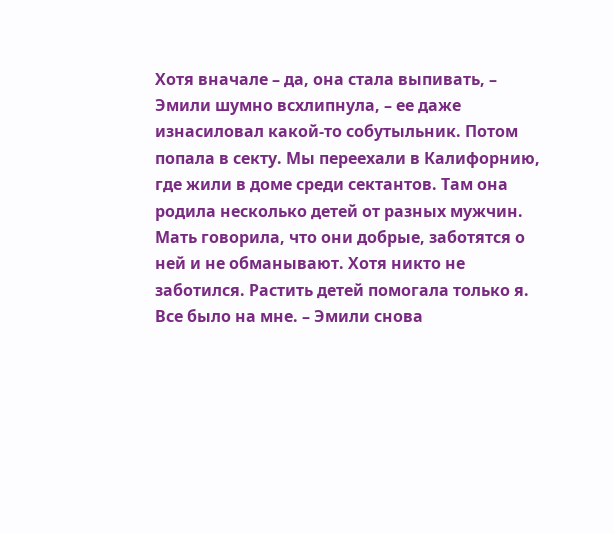Хотя вначале – да, она стала выпивать, – Эмили шумно всхлипнула, – ее даже изнасиловал какой-то собутыльник. Потом попала в секту. Мы переехали в Калифорнию, где жили в доме среди сектантов. Там она родила несколько детей от разных мужчин. Мать говорила, что они добрые, заботятся о ней и не обманывают. Хотя никто не заботился. Растить детей помогала только я. Все было на мне. – Эмили снова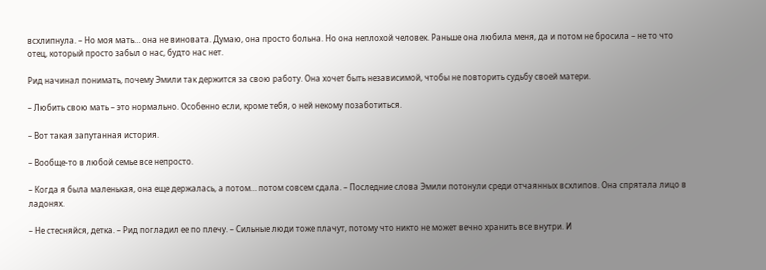всхлипнула. – Но моя мать… она не виновата. Думаю, она просто больна. Но она неплохой человек. Раньше она любила меня, да и потом не бросила – не то что отец, который просто забыл о нас, будто нас нет.

Рид начинал понимать, почему Эмили так держится за свою работу. Она хочет быть независимой, чтобы не повторить судьбу своей матери.

– Любить свою мать – это нормально. Особенно если, кроме тебя, о ней некому позаботиться.

– Вот такая запутанная история.

– Вообще-то в любой семье все непросто.

– Когда я была маленькая, она еще держалась, а потом… потом совсем сдала. – Последние слова Эмили потонули среди отчаянных всхлипов. Она спрятала лицо в ладонях.

– Не стесняйся, детка. – Рид погладил ее по плечу. – Сильные люди тоже плачут, потому что никто не может вечно хранить все внутри. И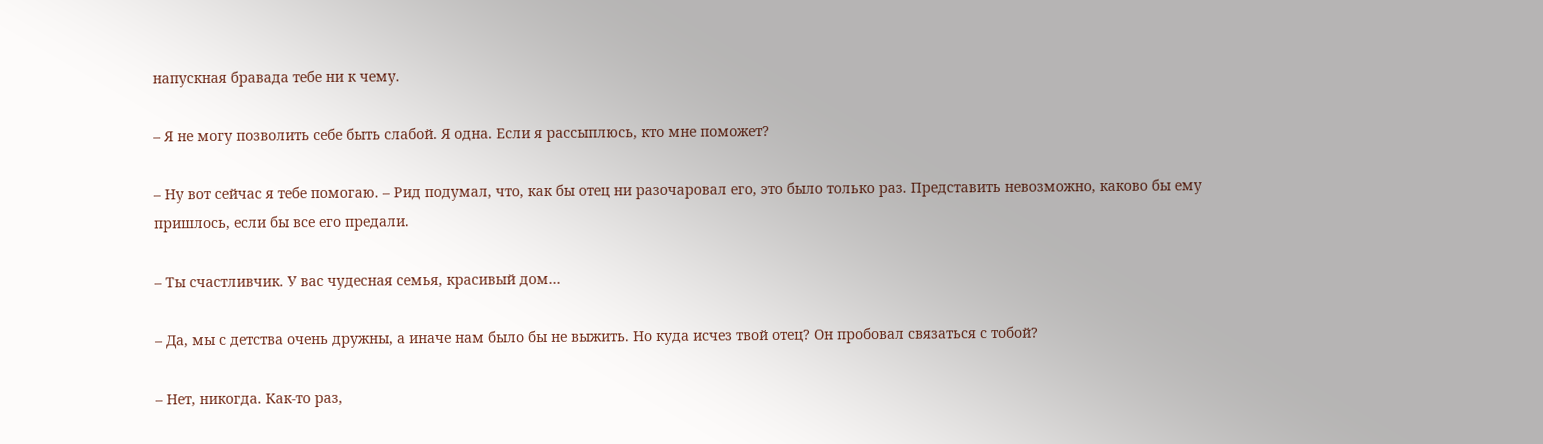напускная бравада тебе ни к чему.

– Я не могу позволить себе быть слабой. Я одна. Если я рассыплюсь, кто мне поможет?

– Ну вот сейчас я тебе помогаю. – Рид подумал, что, как бы отец ни разочаровал его, это было только раз. Представить невозможно, каково бы ему пришлось, если бы все его предали.

– Ты счастливчик. У вас чудесная семья, красивый дом…

– Да, мы с детства очень дружны, а иначе нам было бы не выжить. Но куда исчез твой отец? Он пробовал связаться с тобой?

– Нет, никогда. Как-то раз,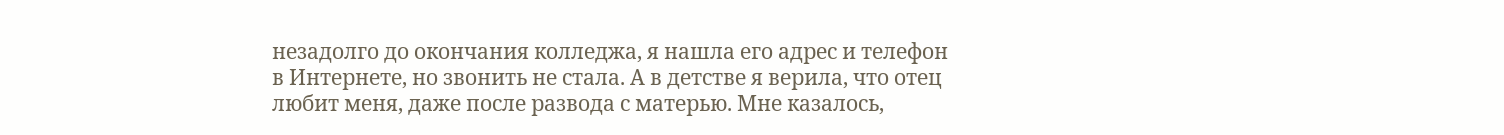незадолго до окончания колледжа, я нашла его адрес и телефон в Интернете, но звонить не стала. А в детстве я верила, что отец любит меня, даже после развода с матерью. Мне казалось,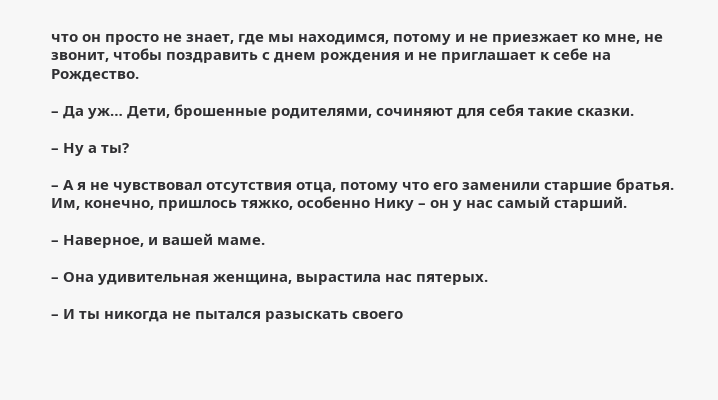что он просто не знает, где мы находимся, потому и не приезжает ко мне, не звонит, чтобы поздравить с днем рождения и не приглашает к себе на Рождество.

– Да уж… Дети, брошенные родителями, сочиняют для себя такие сказки.

– Ну а ты?

– А я не чувствовал отсутствия отца, потому что его заменили старшие братья. Им, конечно, пришлось тяжко, особенно Нику – он у нас самый старший.

– Наверное, и вашей маме.

– Она удивительная женщина, вырастила нас пятерых.

– И ты никогда не пытался разыскать своего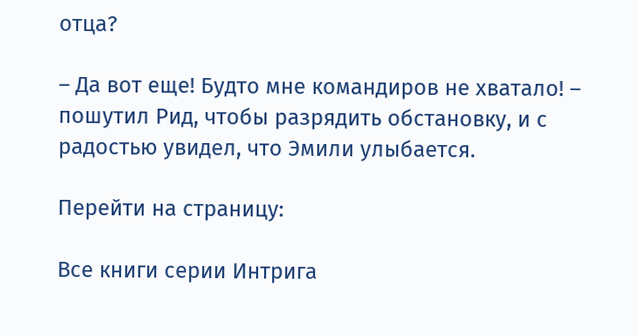отца?

– Да вот еще! Будто мне командиров не хватало! – пошутил Рид, чтобы разрядить обстановку, и с радостью увидел, что Эмили улыбается.

Перейти на страницу:

Все книги серии Интрига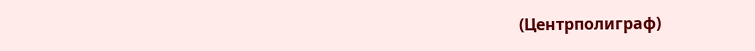(Центрполиграф)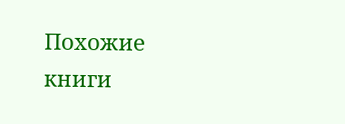Похожие книги